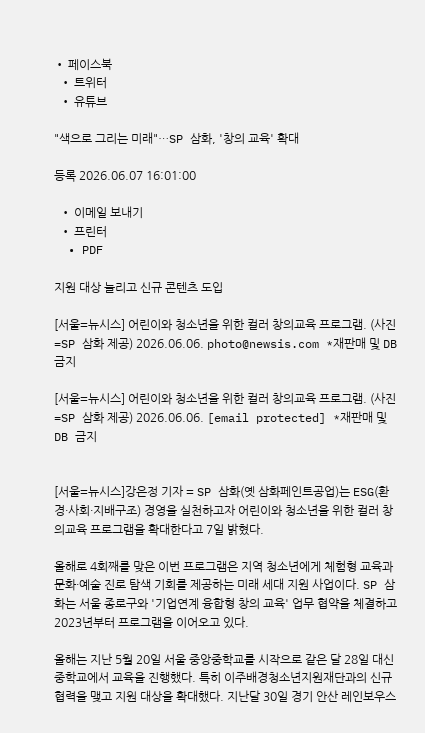• 페이스북
  • 트위터
  • 유튜브

"색으로 그리는 미래"…SP 삼화, '창의 교육' 확대

등록 2026.06.07 16:01:00

  • 이메일 보내기
  • 프린터
  • PDF

지원 대상 늘리고 신규 콘텐츠 도입

[서울=뉴시스] 어린이와 청소년을 위한 컬러 창의교육 프로그램. (사진=SP 삼화 제공) 2026.06.06. photo@newsis.com *재판매 및 DB 금지

[서울=뉴시스] 어린이와 청소년을 위한 컬러 창의교육 프로그램. (사진=SP 삼화 제공) 2026.06.06. [email protected] *재판매 및 DB 금지


[서울=뉴시스]강은정 기자 = SP 삼화(옛 삼화페인트공업)는 ESG(환경·사회·지배구조) 경영을 실천하고자 어린이와 청소년을 위한 컬러 창의교육 프로그램을 확대한다고 7일 밝혔다.

올해로 4회째를 맞은 이번 프로그램은 지역 청소년에게 체험형 교육과 문화·예술 진로 탐색 기회를 제공하는 미래 세대 지원 사업이다. SP 삼화는 서울 종로구와 '기업연계 융합형 창의 교육' 업무 협약을 체결하고 2023년부터 프로그램을 이어오고 있다.

올해는 지난 5월 20일 서울 중앙중학교를 시작으로 같은 달 28일 대신중학교에서 교육을 진행했다. 특히 이주배경청소년지원재단과의 신규 협력을 맺고 지원 대상을 확대했다. 지난달 30일 경기 안산 레인보우스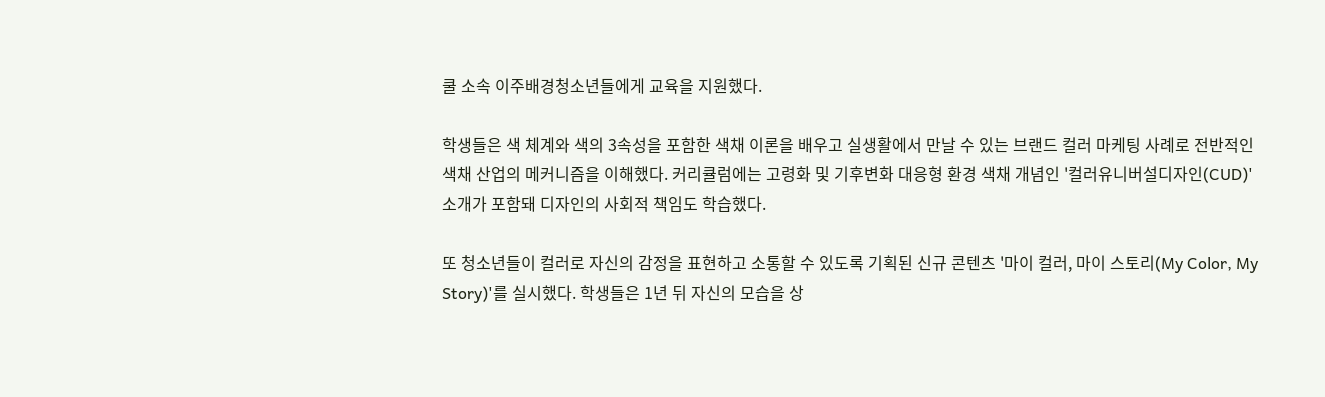쿨 소속 이주배경청소년들에게 교육을 지원했다.

학생들은 색 체계와 색의 3속성을 포함한 색채 이론을 배우고 실생활에서 만날 수 있는 브랜드 컬러 마케팅 사례로 전반적인 색채 산업의 메커니즘을 이해했다. 커리큘럼에는 고령화 및 기후변화 대응형 환경 색채 개념인 '컬러유니버설디자인(CUD)' 소개가 포함돼 디자인의 사회적 책임도 학습했다.

또 청소년들이 컬러로 자신의 감정을 표현하고 소통할 수 있도록 기획된 신규 콘텐츠 '마이 컬러, 마이 스토리(My Color, My Story)'를 실시했다. 학생들은 1년 뒤 자신의 모습을 상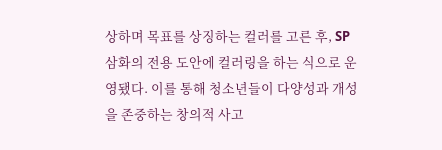상하며 목표를 상징하는 컬러를 고른 후, SP 삼화의 전용 도안에 컬러링을 하는 식으로 운영됐다. 이를 통해 청소년들이 다양성과 개성을 존중하는 창의적 사고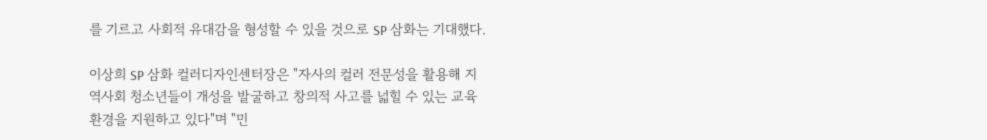를 기르고 사회적 유대감을 형성할 수 있을 것으로 SP 삼화는 기대했다.

이상희 SP 삼화 컬러디자인센터장은 "자사의 컬러 전문성을 활용해 지역사회 청소년들이 개성을 발굴하고 창의적 사고를 넓힐 수 있는 교육 환경을 지원하고 있다"며 "민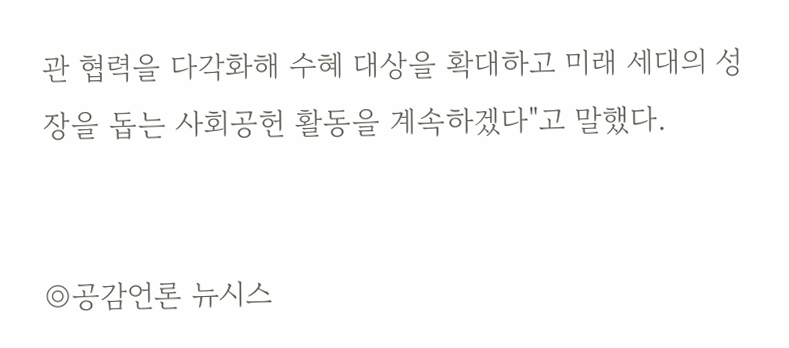관 협력을 다각화해 수혜 대상을 확대하고 미래 세대의 성장을 돕는 사회공헌 활동을 계속하겠다"고 말했다.


◎공감언론 뉴시스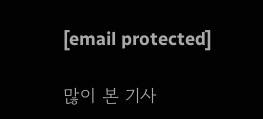[email protected]

많이 본 기사